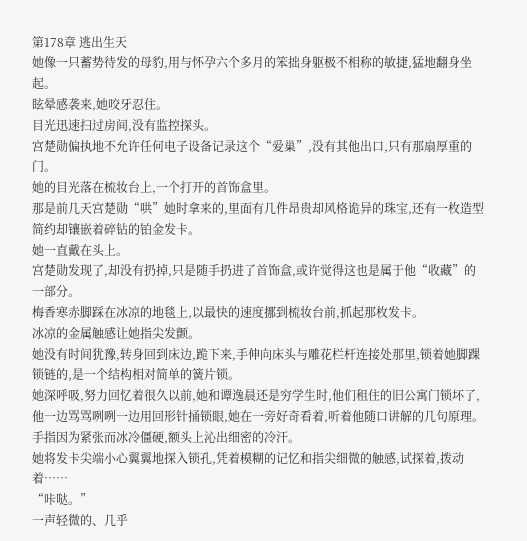第178章 逃出生天
她像一只蓄势待发的母豹,用与怀孕六个多月的笨拙身躯极不相称的敏捷,猛地翻身坐起。
眩晕感袭来,她咬牙忍住。
目光迅速扫过房间,没有监控探头。
宫楚勋偏执地不允许任何电子设备记录这个“爱巢”,没有其他出口,只有那扇厚重的门。
她的目光落在梳妆台上,一个打开的首饰盒里。
那是前几天宫楚勋“哄”她时拿来的,里面有几件昂贵却风格诡异的珠宝,还有一枚造型简约却镶嵌着碎钻的铂金发卡。
她一直戴在头上。
宫楚勋发现了,却没有扔掉,只是随手扔进了首饰盒,或许觉得这也是属于他“收藏”的一部分。
梅香寒赤脚踩在冰凉的地毯上,以最快的速度挪到梳妆台前,抓起那枚发卡。
冰凉的金属触感让她指尖发颤。
她没有时间犹豫,转身回到床边,跪下来,手伸向床头与雕花栏杆连接处那里,锁着她脚踝锁链的,是一个结构相对简单的簧片锁。
她深呼吸,努力回忆着很久以前,她和谭逸晨还是穷学生时,他们租住的旧公寓门锁坏了,他一边骂骂咧咧一边用回形针捅锁眼,她在一旁好奇看着,听着他随口讲解的几句原理。
手指因为紧张而冰冷僵硬,额头上沁出细密的冷汗。
她将发卡尖端小心翼翼地探入锁孔,凭着模糊的记忆和指尖细微的触感,试探着,拨动着……
“咔哒。”
一声轻微的、几乎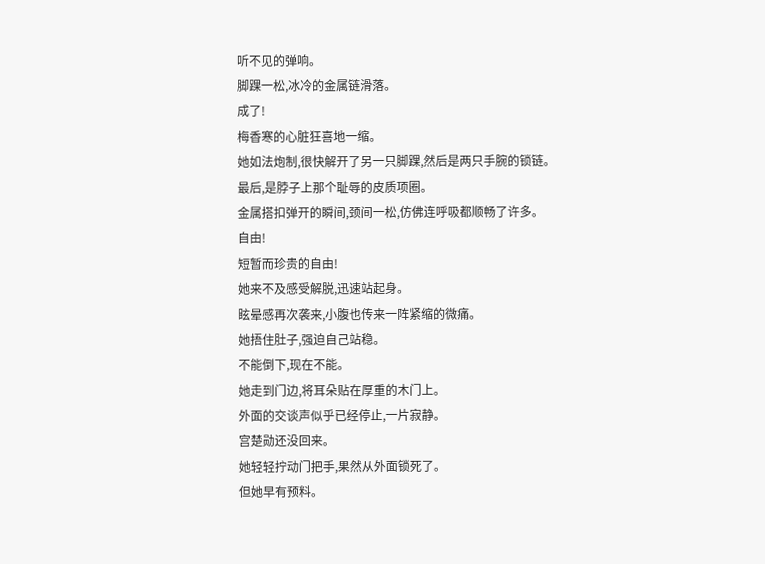听不见的弹响。
脚踝一松,冰冷的金属链滑落。
成了!
梅香寒的心脏狂喜地一缩。
她如法炮制,很快解开了另一只脚踝,然后是两只手腕的锁链。
最后,是脖子上那个耻辱的皮质项圈。
金属搭扣弹开的瞬间,颈间一松,仿佛连呼吸都顺畅了许多。
自由!
短暂而珍贵的自由!
她来不及感受解脱,迅速站起身。
眩晕感再次袭来,小腹也传来一阵紧缩的微痛。
她捂住肚子,强迫自己站稳。
不能倒下,现在不能。
她走到门边,将耳朵贴在厚重的木门上。
外面的交谈声似乎已经停止,一片寂静。
宫楚勋还没回来。
她轻轻拧动门把手,果然从外面锁死了。
但她早有预料。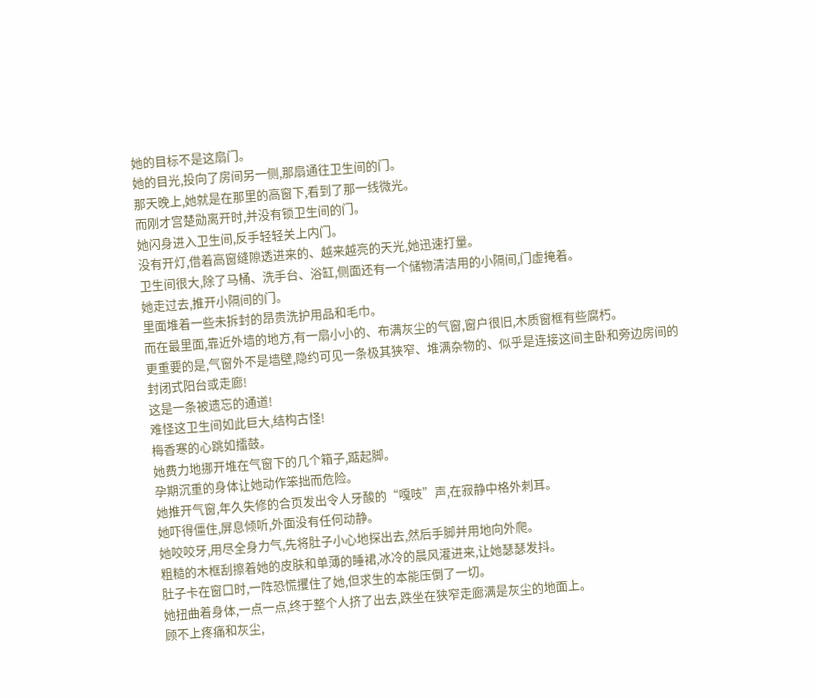她的目标不是这扇门。
她的目光,投向了房间另一侧,那扇通往卫生间的门。
那天晚上,她就是在那里的高窗下,看到了那一线微光。
而刚才宫楚勋离开时,并没有锁卫生间的门。
她闪身进入卫生间,反手轻轻关上内门。
没有开灯,借着高窗缝隙透进来的、越来越亮的天光,她迅速打量。
卫生间很大,除了马桶、洗手台、浴缸,侧面还有一个储物清洁用的小隔间,门虚掩着。
她走过去,推开小隔间的门。
里面堆着一些未拆封的昂贵洗护用品和毛巾。
而在最里面,靠近外墙的地方,有一扇小小的、布满灰尘的气窗,窗户很旧,木质窗框有些腐朽。
更重要的是,气窗外不是墙壁,隐约可见一条极其狭窄、堆满杂物的、似乎是连接这间主卧和旁边房间的封闭式阳台或走廊!
这是一条被遗忘的通道!
难怪这卫生间如此巨大,结构古怪!
梅香寒的心跳如擂鼓。
她费力地挪开堆在气窗下的几个箱子,踮起脚。
孕期沉重的身体让她动作笨拙而危险。
她推开气窗,年久失修的合页发出令人牙酸的“嘎吱”声,在寂静中格外刺耳。
她吓得僵住,屏息倾听,外面没有任何动静。
她咬咬牙,用尽全身力气,先将肚子小心地探出去,然后手脚并用地向外爬。
粗糙的木框刮擦着她的皮肤和单薄的睡裙,冰冷的晨风灌进来,让她瑟瑟发抖。
肚子卡在窗口时,一阵恐慌攫住了她,但求生的本能压倒了一切。
她扭曲着身体,一点一点,终于整个人挤了出去,跌坐在狭窄走廊满是灰尘的地面上。
顾不上疼痛和灰尘,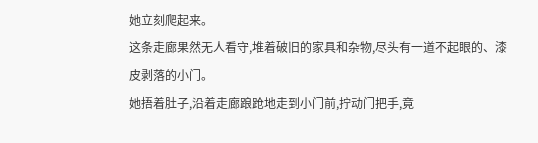她立刻爬起来。
这条走廊果然无人看守,堆着破旧的家具和杂物,尽头有一道不起眼的、漆皮剥落的小门。
她捂着肚子,沿着走廊踉跄地走到小门前,拧动门把手,竟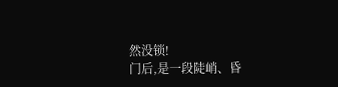然没锁!
门后,是一段陡峭、昏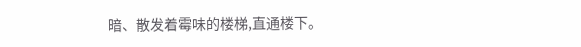暗、散发着霉味的楼梯,直通楼下。